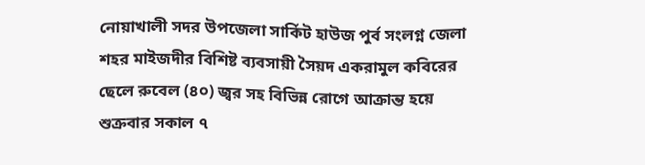নোয়াখালী সদর উপজেলা সার্কিট হাউজ পুর্ব সংলগ্ন জেলা শহর মাইজদীর বিশিষ্ট ব্যবসায়ী সৈয়দ একরামুল কবিরের ছেলে রুবেল (৪০) জ্বর সহ বিভিন্ন রোগে আক্রান্ত হয়ে শুক্রবার সকাল ৭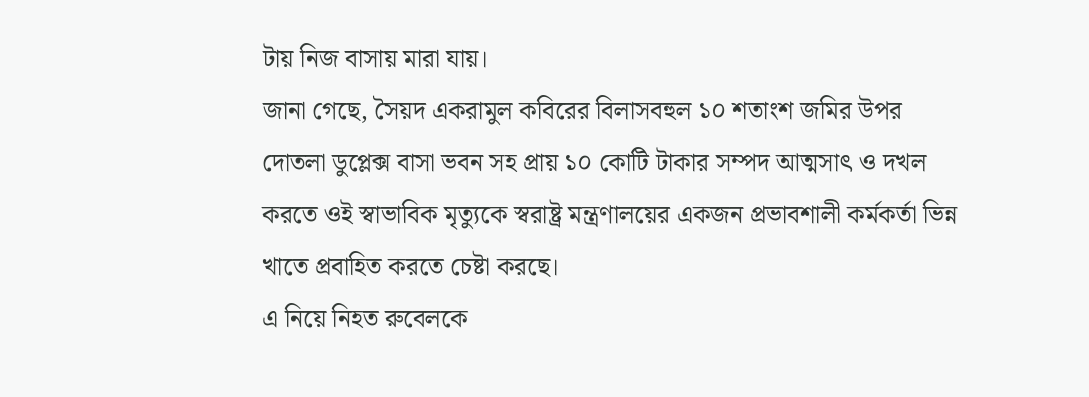টায় নিজ বাসায় মারা যায়।
জানা গেছে, সৈয়দ একরামুল কবিরের বিলাসবহুল ১০ শতাংশ জমির উপর দোতলা ডুপ্লেক্স বাসা ভবন সহ প্রায় ১০ কোটি টাকার সম্পদ আত্মসাৎ ও দখল করতে ওই স্বাভাবিক মৃত্যুকে স্বরাষ্ট্র মন্ত্রণালয়ের একজন প্রভাবশালী কর্মকর্তা ভিন্ন খাতে প্রবাহিত করতে চেষ্টা করছে।
এ নিয়ে নিহত রুবেলকে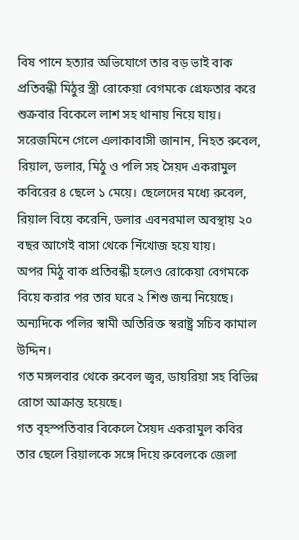বিষ পানে হত্যার অভিযোগে তার বড় ভাই বাক প্রতিবন্ধী মিঠুর স্ত্রী রোকেয়া বেগমকে গ্রেফতার করে শুক্রবার বিকেলে লাশ সহ থানায় নিয়ে যায়।
সরেজমিনে গেলে এলাকাবাসী জানান, নিহত রুবেল, রিয়াল, ডলার, মিঠু ও পলি সহ সৈয়দ একরামুল কবিরের ৪ ছেলে ১ মেয়ে। ছেলেদের মধ্যে রুবেল, রিয়াল বিয়ে করেনি, ডলার এবনরমাল অবস্থায় ২০ বছর আগেই বাসা থেকে নিঁখোজ হয়ে যায়।
অপর মিঠু বাক প্রতিবন্ধী হলেও রোকেয়া বেগমকে বিয়ে করার পর তার ঘরে ২ শিশু জন্ম নিয়েছে। অন্যদিকে পলির স্বামী অতিরিক্ত স্বরাষ্ট্র সচিব কামাল উদ্দিন।
গত মঙ্গলবার থেকে রুবেল জ্বর, ডায়রিয়া সহ বিভিন্ন রোগে আক্রান্ত হয়েছে।
গত বৃহস্পতিবার বিকেলে সৈয়দ একরামুল কবির তার ছেলে রিয়ালকে সঙ্গে দিয়ে রুবেলকে জেলা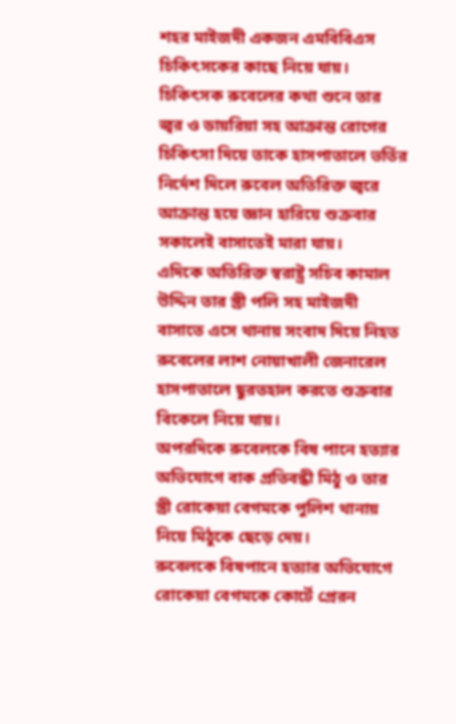শহর মাইজদী একজন এমবিবিএস চিকিৎসকের কাছে নিয়ে যায়।
চিকিৎসক রুবেলের কথা শুনে তার জ্বর ও ডায়রিয়া সহ আক্রান্ত রোগের চিকিৎসা দিয়ে তাকে হাসপাতালে ভর্তির নির্দেশ দিলে রুবেল অতিরিক্ত জ্বরে আক্রান্ত হয়ে জ্ঞান হারিয়ে শুক্রবার সকালেই বাসাতেই মারা যায়।
এদিকে অতিরিক্ত স্বরাষ্ট্র সচিব কামাল উদ্দিন তার স্ত্রী পলি সহ মাইজদী বাসাতে এসে থানায় সংবাদ দিয়ে নিহত রুবেলের লাশ নোয়াখালী জেনারেল হাসপাতালে ছুরতহাল করতে শুক্রবার বিকেলে নিয়ে যায়।
অপরদিকে রুবেলকে বিষ পানে হত্যার অভিযোগে বাক প্রতিবন্ধী মিঠু ও তার স্ত্রী রোকেয়া বেগমকে পুলিশ থানায় নিয়ে মিঠুকে ছেড়ে দেয়।
রুবেলকে বিষপানে হত্যার অভিযোগে রোকেয়া বেগমকে কোর্টে প্রেরন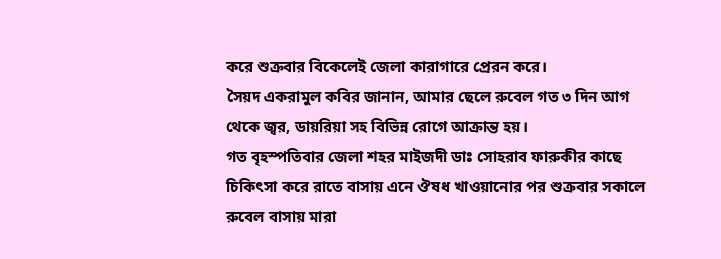করে শুক্রবার বিকেলেই জেলা কারাগারে প্রেরন করে।
সৈয়দ একরামুল কবির জানান, আমার ছেলে রুবেল গত ৩ দিন আগ থেকে জ্বর, ডায়রিয়া সহ বিভিন্ন রোগে আক্রান্ত হয়।
গত বৃহস্পতিবার জেলা শহর মাইজদী ডাঃ সোহরাব ফারুকীর কাছে চিকিৎসা করে রাতে বাসায় এনে ঔষধ খাওয়ানোর পর শুক্রবার সকালে রুবেল বাসায় মারা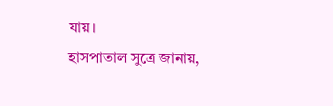যায়।
হাসপাতাল সুত্রে জানায়,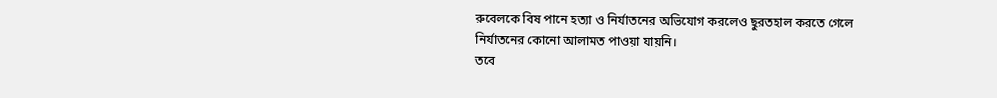রুবেলকে বিষ পানে হত্যা ও নির্যাতনের অভিযোগ করলেও ছুরতহাল করতে গেলে নির্যাতনের কোনো আলামত পাওয়া যায়নি।
তবে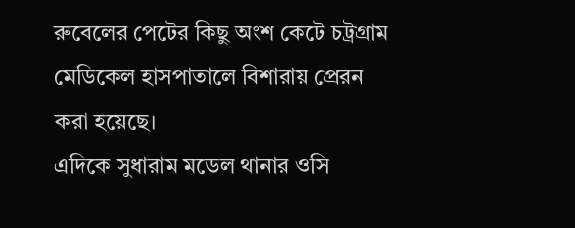রুবেলের পেটের কিছু অংশ কেটে চট্রগ্রাম মেডিকেল হাসপাতালে বিশারায় প্রেরন করা হয়েছে।
এদিকে সুধারাম মডেল থানার ওসি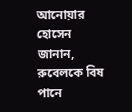আনোয়ার হোসেন জানান, রুবেলকে বিষ পানে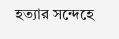হত্যার সন্দেহে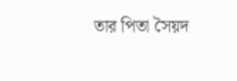তার পিতা সৈয়দ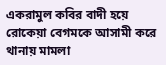একরামুল কবির বাদী হয়ে রোকেয়া বেগমকে আসামী করে থানায় মামলা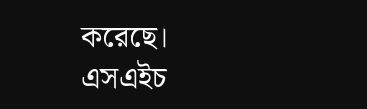করেছে।
এসএইচ